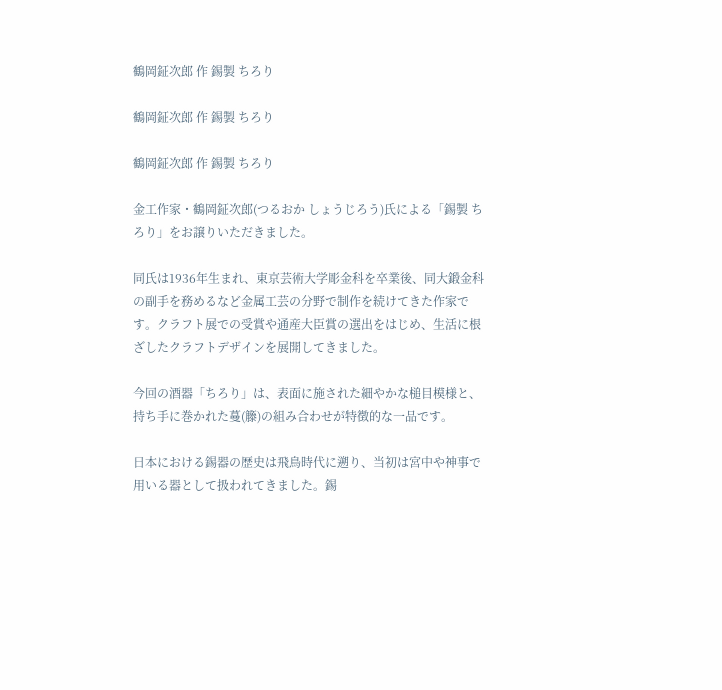鶴岡鉦次郎 作 錫製 ちろり

鶴岡鉦次郎 作 錫製 ちろり

鶴岡鉦次郎 作 錫製 ちろり

金工作家・鶴岡鉦次郎(つるおか しょうじろう)氏による「錫製 ちろり」をお譲りいただきました。

同氏は1936年生まれ、東京芸術大学彫金科を卒業後、同大鍛金科の副手を務めるなど金属工芸の分野で制作を続けてきた作家です。クラフト展での受賞や通産大臣賞の選出をはじめ、生活に根ざしたクラフトデザインを展開してきました。

今回の酒器「ちろり」は、表面に施された細やかな槌目模様と、持ち手に巻かれた蔓(籐)の組み合わせが特徴的な一品です。

日本における錫器の歴史は飛鳥時代に遡り、当初は宮中や神事で用いる器として扱われてきました。錫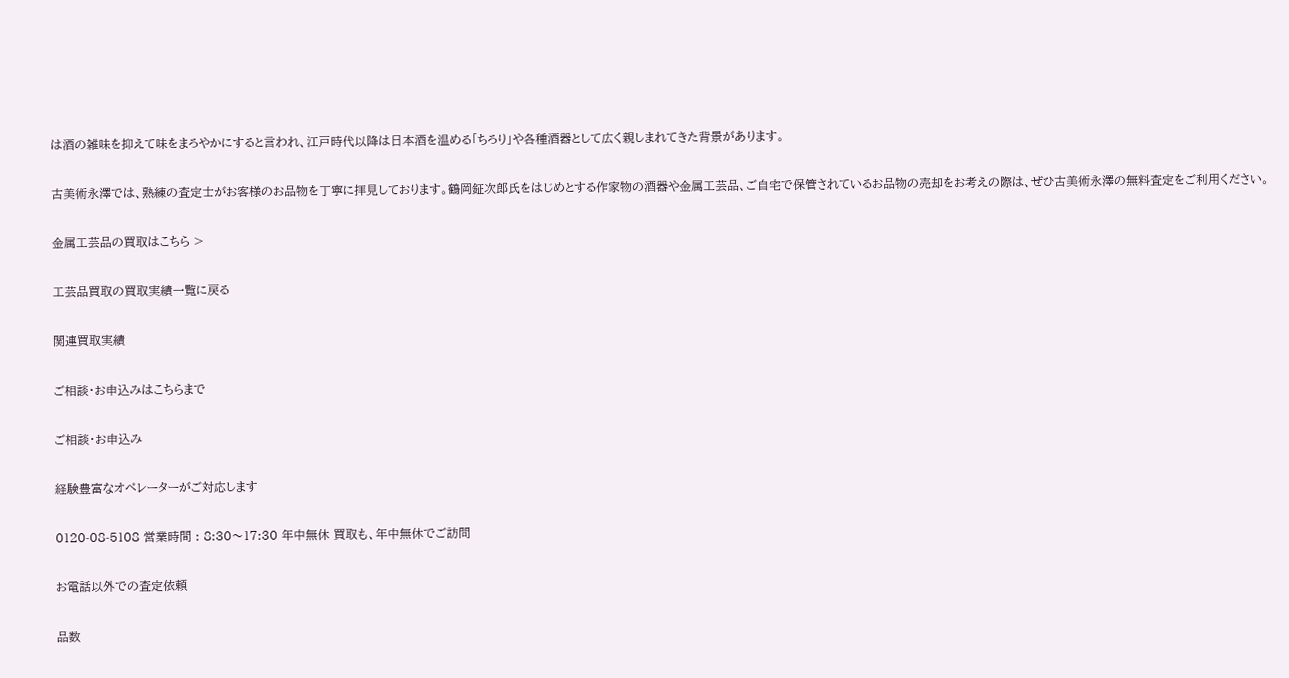は酒の雑味を抑えて味をまろやかにすると言われ、江戸時代以降は日本酒を温める「ちろり」や各種酒器として広く親しまれてきた背景があります。

古美術永澤では、熟練の査定士がお客様のお品物を丁寧に拝見しております。鶴岡鉦次郎氏をはじめとする作家物の酒器や金属工芸品、ご自宅で保管されているお品物の売却をお考えの際は、ぜひ古美術永澤の無料査定をご利用ください。

金属工芸品の買取はこちら >

工芸品買取の買取実績一覧に戻る

関連買取実績

ご相談・お申込みはこちらまで

ご相談・お申込み

経験豊富なオペレーターがご対応します

0120-08-5108 営業時間 : 8:30〜17:30 年中無休 買取も、年中無休でご訪問

お電話以外での査定依頼

品数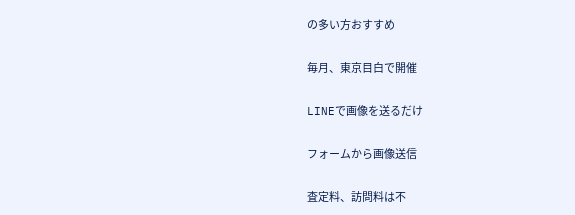の多い方おすすめ

毎月、東京目白で開催

LINEで画像を送るだけ

フォームから画像送信

査定料、訪問料は不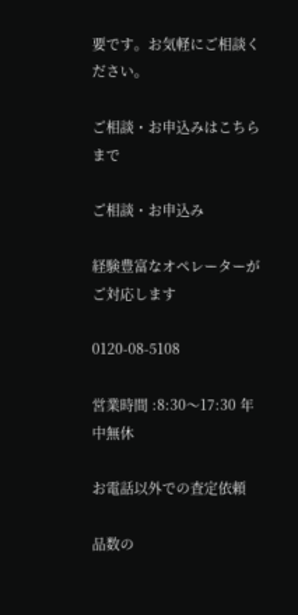要です。お気軽にご相談ください。

ご相談・お申込みはこちらまで

ご相談・お申込み

経験豊富なオペレーターがご対応します

0120-08-5108

営業時間 :8:30〜17:30 年中無休

お電話以外での査定依頼

品数の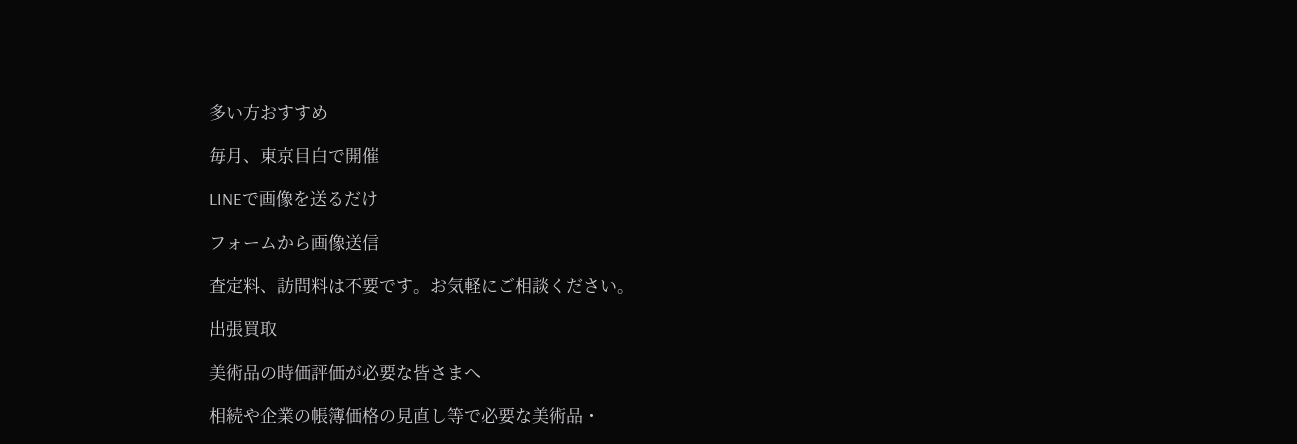多い方おすすめ

毎月、東京目白で開催

LINEで画像を送るだけ

フォームから画像送信

査定料、訪問料は不要です。お気軽にご相談ください。

出張買取

美術品の時価評価が必要な皆さまへ

相続や企業の帳簿価格の見直し等で必要な美術品・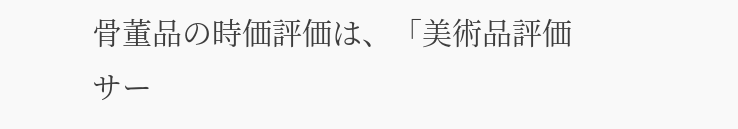骨董品の時価評価は、「美術品評価サー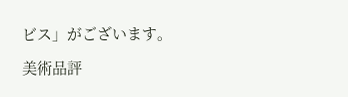ビス」がございます。

美術品評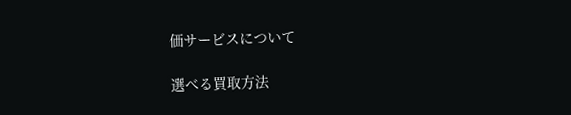価サービスについて

選べる買取方法